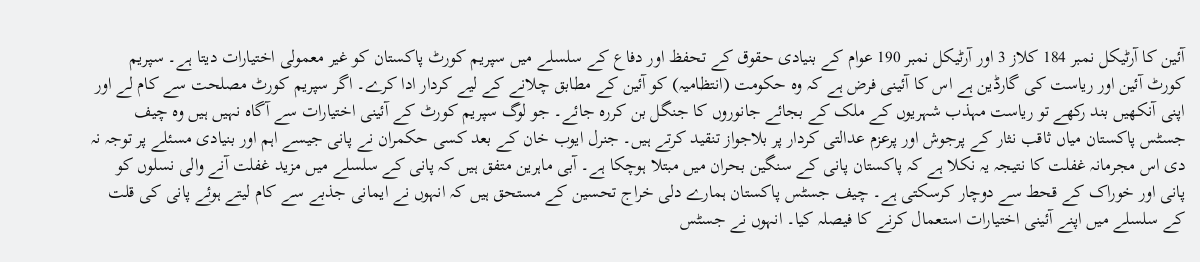آئین کا آرٹیکل نمبر 184 کلاز 3 اور آرٹیکل نمبر 190 عوام کے بنیادی حقوق کے تحفظ اور دفاع کے سلسلے میں سپریم کورٹ پاکستان کو غیر معمولی اختیارات دیتا ہے۔ سپریم کورٹ آئین اور ریاست کی گارڈین ہے اس کا آئینی فرض ہے کہ وہ حکومت (انتظامیہ) کو آئین کے مطابق چلانے کے لیے کردار ادا کرے۔ اگر سپریم کورٹ مصلحت سے کام لے اور اپنی آنکھیں بند رکھے تو ریاست مہذب شہریوں کے ملک کے بجائے جانوروں کا جنگل بن کررہ جائے۔ جو لوگ سپریم کورٹ کے آئینی اختیارات سے آگاہ نہیں ہیں وہ چیف جسٹس پاکستان میاں ثاقب نثار کے پرجوش اور پرعزم عدالتی کردار پر بلاجواز تنقید کرتے ہیں۔ جنرل ایوب خان کے بعد کسی حکمران نے پانی جیسے اہم اور بنیادی مسئلے پر توجہ نہ دی اس مجرمانہ غفلت کا نتیجہ یہ نکلا ہے کہ پاکستان پانی کے سنگین بحران میں مبتلا ہوچکا ہے۔ آبی ماہرین متفق ہیں کہ پانی کے سلسلے میں مزید غفلت آنے والی نسلوں کو پانی اور خوراک کے قحط سے دوچار کرسکتی ہے۔ چیف جسٹس پاکستان ہمارے دلی خراج تحسین کے مستحق ہیں کہ انہوں نے ایمانی جذبے سے کام لیتے ہوئے پانی کی قلت کے سلسلے میں اپنے آئینی اختیارات استعمال کرنے کا فیصلہ کیا۔ انہوں نے جسٹس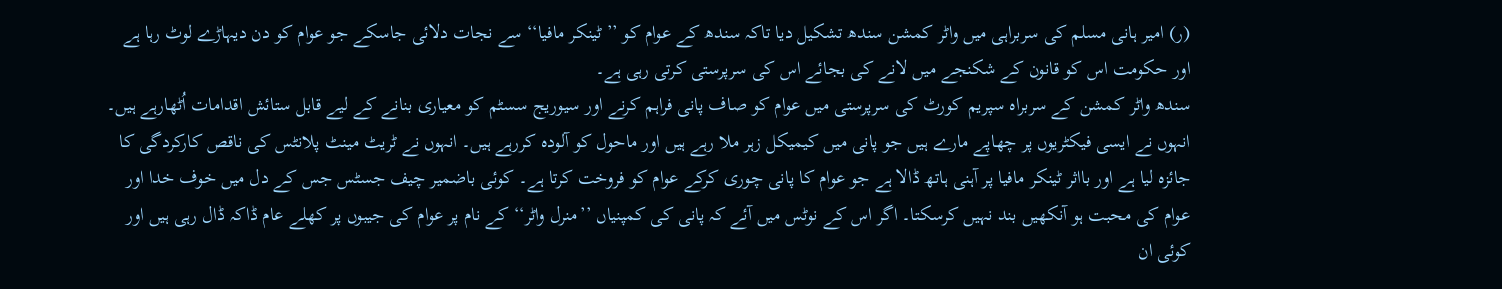(ر) امیر ہانی مسلم کی سربراہی میں واٹر کمشن سندھ تشکیل دیا تاکہ سندھ کے عوام کو ’’ٹینکر مافیا‘‘ سے نجات دلائی جاسکے جو عوام کو دن دیہاڑے لوٹ رہا ہے اور حکومت اس کو قانون کے شکنجے میں لانے کی بجائے اس کی سرپرستی کرتی رہی ہے۔
سندھ واٹر کمشن کے سربراہ سپریم کورٹ کی سرپرستی میں عوام کو صاف پانی فراہم کرنے اور سیوریج سسٹم کو معیاری بنانے کے لیے قابل ستائش اقدامات اُٹھارہے ہیں۔ انہوں نے ایسی فیکٹریوں پر چھاپے مارے ہیں جو پانی میں کیمیکل زہر ملا رہے ہیں اور ماحول کو آلودہ کررہے ہیں۔ انہوں نے ٹریٹ مینٹ پلانٹس کی ناقص کارکردگی کا جائزہ لیا ہے اور بااثر ٹینکر مافیا پر آہنی ہاتھ ڈالا ہے جو عوام کا پانی چوری کرکے عوام کو فروخت کرتا ہے۔ کوئی باضمیر چیف جسٹس جس کے دل میں خوف خدا اور عوام کی محبت ہو آنکھیں بند نہیں کرسکتا۔ اگر اس کے نوٹس میں آئے کہ پانی کی کمپنیاں ’’منرل واٹر‘‘ کے نام پر عوام کی جیبوں پر کھلے عام ڈاکہ ڈال رہی ہیں اور کوئی ان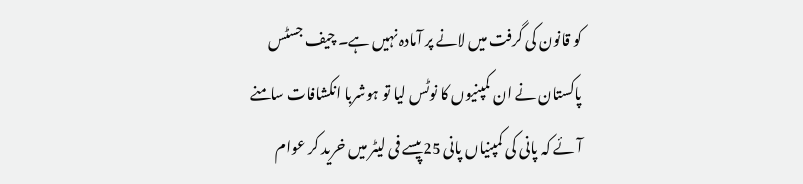کو قانون کی گرفت میں لانے پر آمادہ نہیں ہے۔ چیف جسٹس پاکستان نے ان کمپنیوں کا نوٹس لیا تو ہوشربا انکشافات سامنے آئے کہ پانی کی کمپنیاں پانی 25پیسے فی لیٹر میں خرید کر عوام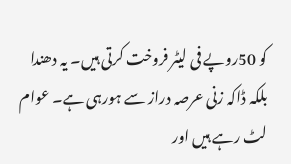کو 50روپے فی لیٹر فروخت کرتی ہیں۔ یہ دھندا بلکہ ڈاکہ زنی عرصہ دراز سے ہورہی ہے۔ عوام لٹ رہے ہیں اور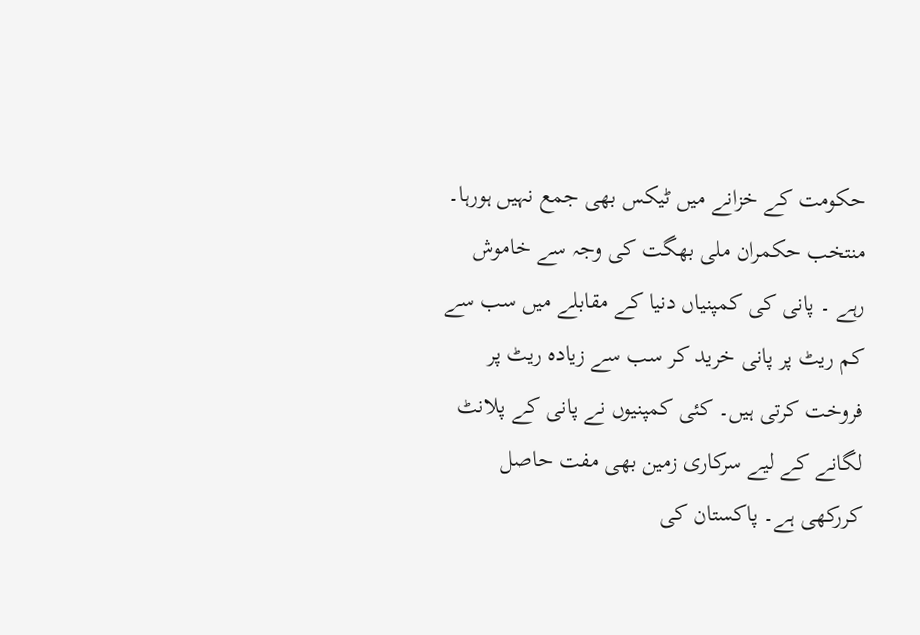حکومت کے خزانے میں ٹیکس بھی جمع نہیں ہورہا۔ منتخب حکمران ملی بھگت کی وجہ سے خاموش رہے ۔ پانی کی کمپنیاں دنیا کے مقابلے میں سب سے کم ریٹ پر پانی خرید کر سب سے زیادہ ریٹ پر فروخت کرتی ہیں۔ کئی کمپنیوں نے پانی کے پلانٹ لگانے کے لیے سرکاری زمین بھی مفت حاصل کررکھی ہے۔ پاکستان کی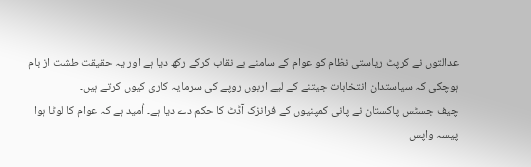عدالتوں نے کرپٹ ریاستی نظام کو عوام کے سامنے بے نقاب کرکے رکھ دیا ہے اور یہ حقیقت طشت از بام ہوچکی کہ سیاستدان انتخابات جیتنے کے لیے اربوں روپے کی سرمایہ کاری کیوں کرتے ہیں۔
چیف جسٹس پاکستان نے پانی کمپنیوں کے فرانزک آڈٹ کا حکم دے دیا ہے۔ اُمید ہے کہ عوام کا لوٹا ہوا پیسہ واپس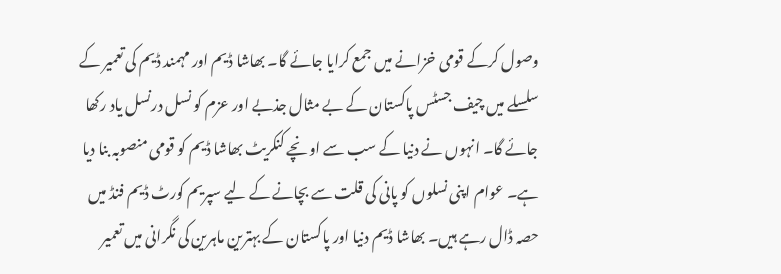وصول کرکے قومی خزانے میں جمع کرایا جائے گا۔ بھاشا ڈیم اور مہمند ڈیم کی تعمیر کے سلسلے میں چیف جسٹس پاکستان کے بے مثال جذبے اور عزم کو نسل درنسل یاد رکھا جائے گا۔ انہوں نے دنیا کے سب سے اونچے کنکریٹ بھاشا ڈیم کو قومی منصوبہ بنا دیا ہے۔ عوام اپنی نسلوں کو پانی کی قلت سے بچانے کے لیے سپریم کورٹ ڈیم فنڈ میں حصہ ڈال رہے ہیں۔ بھاشا ڈیم دنیا اور پاکستان کے بہترین ماہرین کی نگرانی میں تعمیر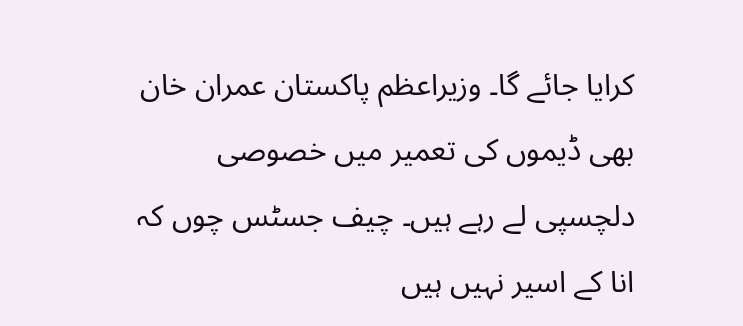کرایا جائے گا۔ وزیراعظم پاکستان عمران خان بھی ڈیموں کی تعمیر میں خصوصی دلچسپی لے رہے ہیں۔ چیف جسٹس چوں کہ انا کے اسیر نہیں ہیں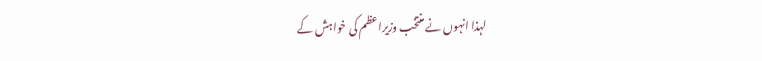لہذا انہوں نے منتخب وزیراعظم کی خواہش کے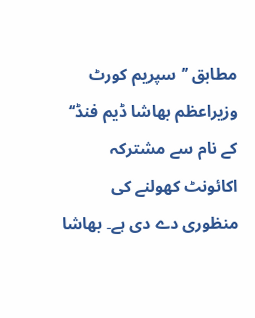مطابق ’’سپریم کورٹ وزیراعظم بھاشا ڈیم فنڈ‘‘ کے نام سے مشترکہ اکائونٹ کھولنے کی منظوری دے دی ہے۔ بھاشا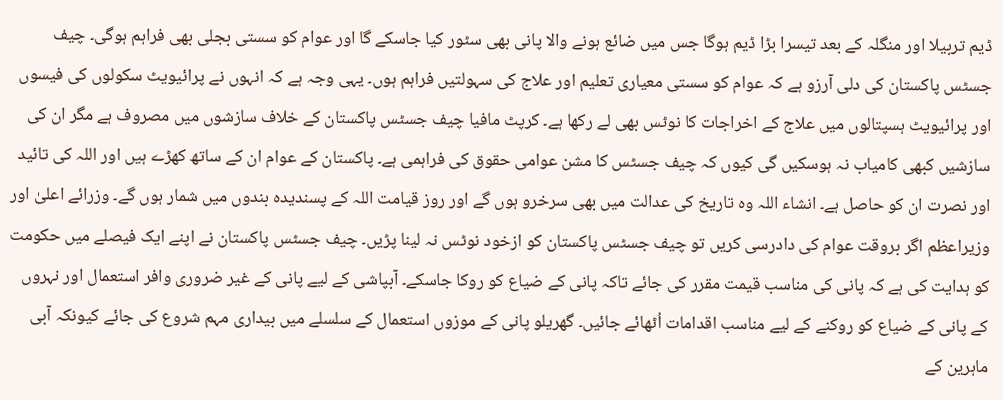ڈیم تربیلا اور منگلہ کے بعد تیسرا بڑا ڈیم ہوگا جس میں ضائع ہونے والا پانی بھی سٹور کیا جاسکے گا اور عوام کو سستی بجلی بھی فراہم ہوگی۔ چیف جسٹس پاکستان کی دلی آرزو ہے کہ عوام کو سستی معیاری تعلیم اور علاج کی سہولتیں فراہم ہوں۔ یہی وجہ ہے کہ انہوں نے پرائیویٹ سکولوں کی فیسوں اور پرائیویٹ ہسپتالوں میں علاج کے اخراجات کا نوٹس بھی لے رکھا ہے۔ کرپٹ مافیا چیف جسٹس پاکستان کے خلاف سازشوں میں مصروف ہے مگر ان کی سازشیں کبھی کامیاب نہ ہوسکیں گی کیوں کہ چیف جسٹس کا مشن عوامی حقوق کی فراہمی ہے۔ پاکستان کے عوام ان کے ساتھ کھڑے ہیں اور اللہ کی تائید اور نصرت ان کو حاصل ہے۔ انشاء اللہ وہ تاریخ کی عدالت میں بھی سرخرو ہوں گے اور روز قیامت اللہ کے پسندیدہ بندوں میں شمار ہوں گے۔ وزرائے اعلیٰ اور وزیراعظم اگر بروقت عوام کی دادرسی کریں تو چیف جسٹس پاکستان کو ازخود نوٹس نہ لینا پڑیں۔ چیف جسٹس پاکستان نے اپنے ایک فیصلے میں حکومت کو ہدایت کی ہے کہ پانی کی مناسب قیمت مقرر کی جائے تاکہ پانی کے ضیاع کو روکا جاسکے۔ آبپاشی کے لیے پانی کے غیر ضروری وافر استعمال اور نہروں کے پانی کے ضیاع کو روکنے کے لیے مناسب اقدامات اُٹھائے جائیں۔ گھریلو پانی کے موزوں استعمال کے سلسلے میں بیداری مہم شروع کی جائے کیونکہ آبی ماہرین کے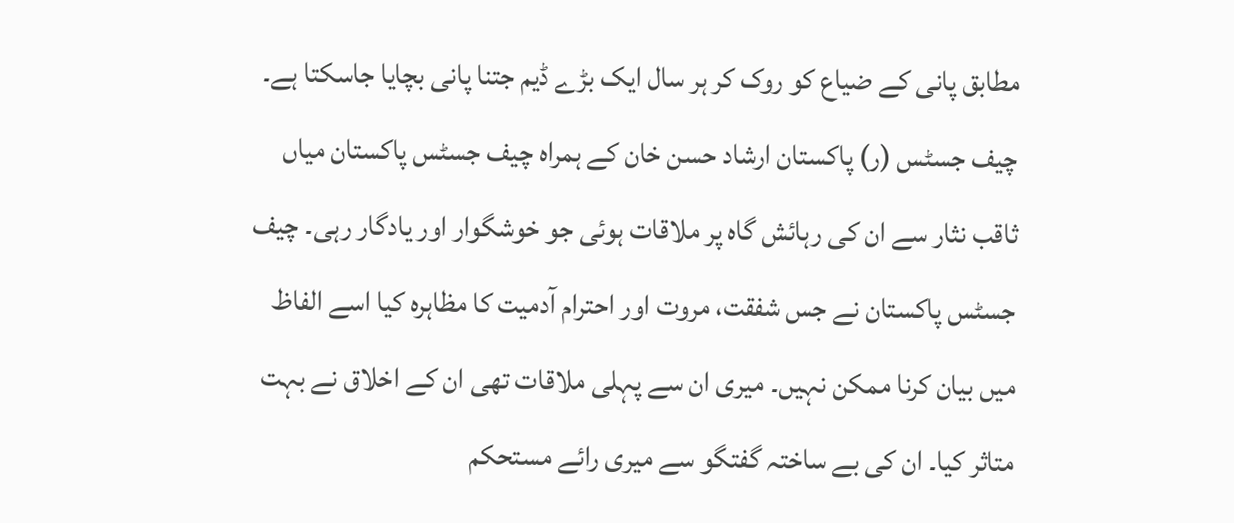مطابق پانی کے ضیاع کو روک کر ہر سال ایک بڑے ڈیم جتنا پانی بچایا جاسکتا ہے۔
چیف جسٹس (ر) پاکستان ارشاد حسن خان کے ہمراہ چیف جسٹس پاکستان میاں ثاقب نثار سے ان کی رہائش گاہ پر ملاقات ہوئی جو خوشگوار اور یادگار رہی۔ چیف جسٹس پاکستان نے جس شفقت، مروت اور احترام آدمیت کا مظاہرہ کیا اسے الفاظ میں بیان کرنا ممکن نہیں۔ میری ان سے پہلی ملاقات تھی ان کے اخلاق نے بہت متاثر کیا۔ ان کی بے ساختہ گفتگو سے میری رائے مستحکم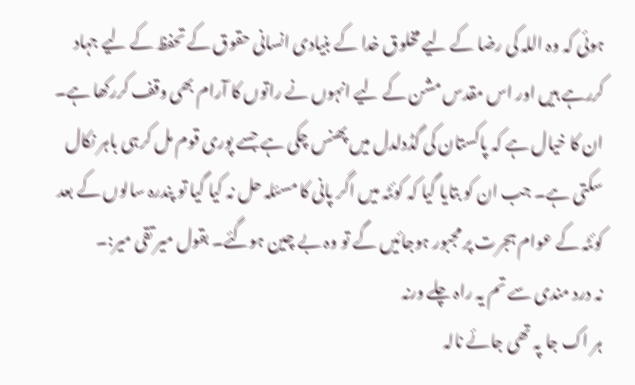ہوئی کہ وہ اللہ کی رضا کے لیے مخلوق خدا کے بنیادی انسانی حقوق کے تحفظ کے لیے جہاد کررہے ہیں اور اس مقدس مشن کے لیے انہوں نے راتوں کا آرام بھی وقف کررکھا ہے۔ ان کا خیال ہے کہ پاکستان کی گڈدلدل میں پھنس چکی ہے جسے پوری قوم مل کرہی باہر نکال سکتی ہے۔ جب ان کو بتایا گیا کہ کوئٹہ میں اگر پانی کا مسئلہ حل نہ کیا گیا تو پندرہ سالوں کے بعد کوئٹہ کے عوام ہجرت پر مجبور ہوجائیں گے تو وہ بے چین ہوگئے۔ بقول میر تقی میر:۔
نہ درد مندی سے تم یہ راہ چلے ورنہ
ہر اک جا پہ تھی جائے نالہ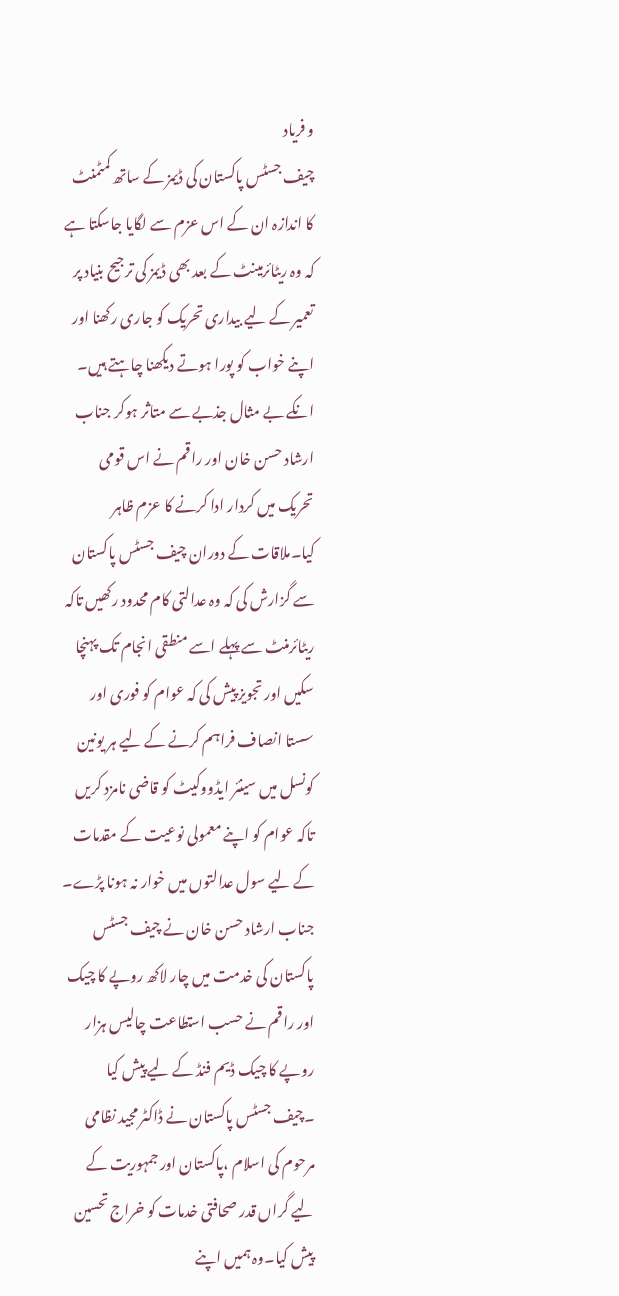و فریاد
چیف جسٹس پاکستان کی ڈیمز کے ساتھ کمٹمنٹ کا اندازہ ان کے اس عزم سے لگایا جاسکتا ہے کہ وہ ریٹائرمینٹ کے بعد بھی ڈیمز کی ترجیح بنیاد پر تعمیر کے لیے بیداری تحریک کو جاری رکھنا اور اپنے خواب کو پورا ہوتے دیکھنا چاہتے ہیں۔ انکے بے مثال جذبے سے متاثر ہوکر جناب ارشاد حسن خان اور راقم نے اس قومی تحریک میں کردار ادا کرنے کا عزم ظاہر کیا۔ملاقات کے دوران چیف جسٹس پاکستان سے گزارش کی کہ وہ عدالتی کام محدود رکھیں تاکہ ریٹائرمنٹ سے پہلے اسے منطقی انجام تک پہنچا سکیں اور تجویز پیش کی کہ عوام کو فوری اور سستا انصاف فراہم کرنے کے لیے ہر یونین کونسل میں سینئر ایڈووکیٹ کو قاضی نامزد کریں تاکہ عوام کو اپنے معمولی نوعیت کے مقدمات کے لیے سول عدالتوں میں خوار نہ ہونا پڑے۔ جناب ارشاد حسن خان نے چیف جسٹس پاکستان کی خدمت میں چار لاکھ روپے کا چیک اور راقم نے حسب استطاعت چالیس ہزار روپے کا چیک ڈیم فنڈ کے لیے پیش کیا ۔چیف جسٹس پاکستان نے ڈاکٹر مجید نظامی مرحوم کی اسلام ،پاکستان اور جمہوریت کے لیے گراں قدر صحافتی خدمات کو خراج تحسین پیش کیا۔وہ ہمیں اپنے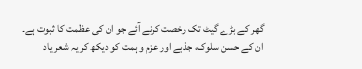گھر کے بڑے گیٹ تک رخصت کرنے آئے جو ان کی عظمت کا ثبوت ہے۔ ان کے حسن سلوک، جذبے اور عزم و ہمت کو دیکھ کر یہ شعر یاد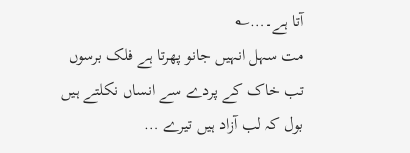آتا ہے۔…؎
مت سہل انہیں جانو پھرتا ہے فلک برسوں
تب خاک کے پردے سے انساں نکلتے ہیں
بول کہ لب آزاد ہیں تیرے …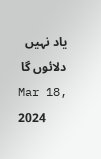یاد نہیں دلائوں گا
Mar 18, 2024